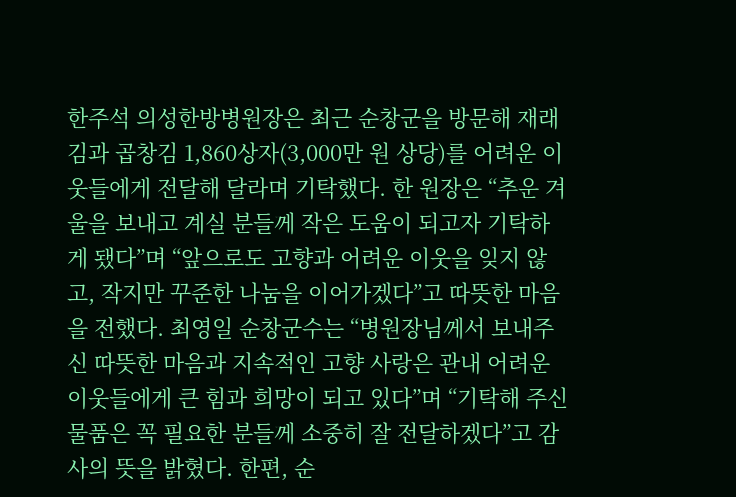한주석 의성한방병원장은 최근 순창군을 방문해 재래김과 곱창김 1,860상자(3,000만 원 상당)를 어려운 이웃들에게 전달해 달라며 기탁했다. 한 원장은 “추운 겨울을 보내고 계실 분들께 작은 도움이 되고자 기탁하게 됐다”며 “앞으로도 고향과 어려운 이웃을 잊지 않고, 작지만 꾸준한 나눔을 이어가겠다”고 따뜻한 마음을 전했다. 최영일 순창군수는 “병원장님께서 보내주신 따뜻한 마음과 지속적인 고향 사랑은 관내 어려운 이웃들에게 큰 힘과 희망이 되고 있다”며 “기탁해 주신 물품은 꼭 필요한 분들께 소중히 잘 전달하겠다”고 감사의 뜻을 밝혔다. 한편, 순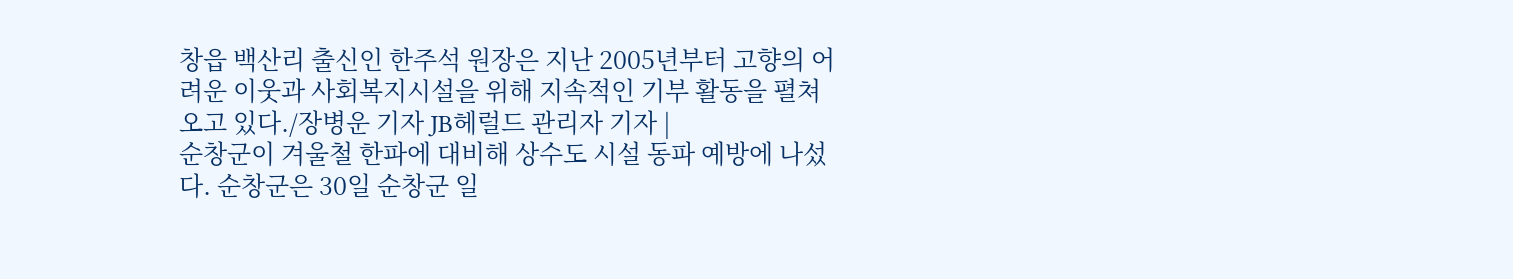창읍 백산리 출신인 한주석 원장은 지난 2005년부터 고향의 어려운 이웃과 사회복지시설을 위해 지속적인 기부 활동을 펼쳐오고 있다./장병운 기자 JB헤럴드 관리자 기자 |
순창군이 겨울철 한파에 대비해 상수도 시설 동파 예방에 나섰다. 순창군은 30일 순창군 일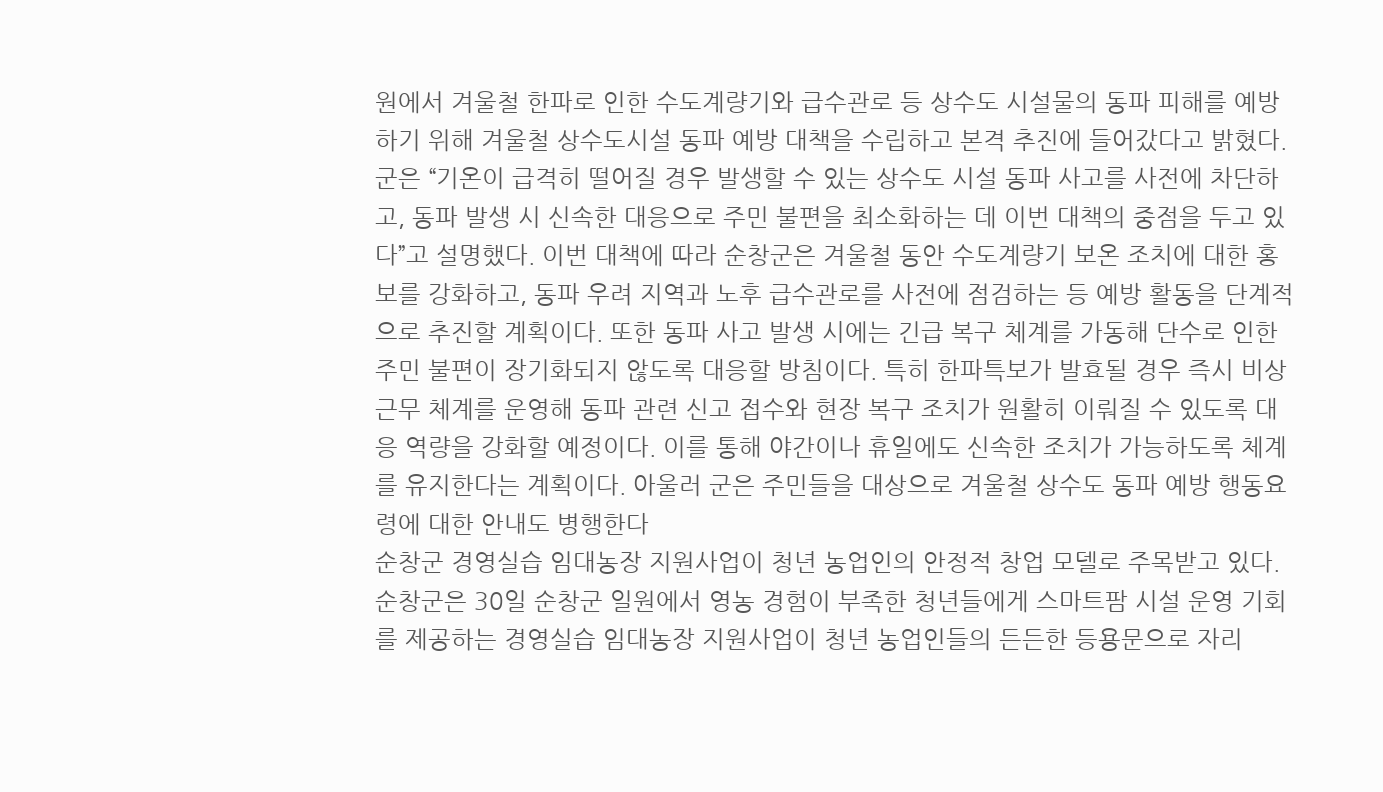원에서 겨울철 한파로 인한 수도계량기와 급수관로 등 상수도 시설물의 동파 피해를 예방하기 위해 겨울철 상수도시설 동파 예방 대책을 수립하고 본격 추진에 들어갔다고 밝혔다. 군은 “기온이 급격히 떨어질 경우 발생할 수 있는 상수도 시설 동파 사고를 사전에 차단하고, 동파 발생 시 신속한 대응으로 주민 불편을 최소화하는 데 이번 대책의 중점을 두고 있다”고 설명했다. 이번 대책에 따라 순창군은 겨울철 동안 수도계량기 보온 조치에 대한 홍보를 강화하고, 동파 우려 지역과 노후 급수관로를 사전에 점검하는 등 예방 활동을 단계적으로 추진할 계획이다. 또한 동파 사고 발생 시에는 긴급 복구 체계를 가동해 단수로 인한 주민 불편이 장기화되지 않도록 대응할 방침이다. 특히 한파특보가 발효될 경우 즉시 비상근무 체계를 운영해 동파 관련 신고 접수와 현장 복구 조치가 원활히 이뤄질 수 있도록 대응 역량을 강화할 예정이다. 이를 통해 야간이나 휴일에도 신속한 조치가 가능하도록 체계를 유지한다는 계획이다. 아울러 군은 주민들을 대상으로 겨울철 상수도 동파 예방 행동요령에 대한 안내도 병행한다
순창군 경영실습 임대농장 지원사업이 청년 농업인의 안정적 창업 모델로 주목받고 있다. 순창군은 30일 순창군 일원에서 영농 경험이 부족한 청년들에게 스마트팜 시설 운영 기회를 제공하는 경영실습 임대농장 지원사업이 청년 농업인들의 든든한 등용문으로 자리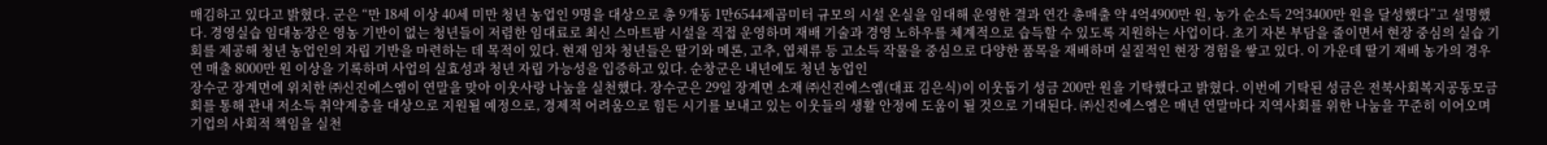매김하고 있다고 밝혔다. 군은 “만 18세 이상 40세 미만 청년 농업인 9명을 대상으로 총 9개동 1만6544제곱미터 규모의 시설 온실을 임대해 운영한 결과 연간 총매출 약 4억4900만 원, 농가 순소득 2억3400만 원을 달성했다”고 설명했다. 경영실습 임대농장은 영농 기반이 없는 청년들이 저렴한 임대료로 최신 스마트팜 시설을 직접 운영하며 재배 기술과 경영 노하우를 체계적으로 습득할 수 있도록 지원하는 사업이다. 초기 자본 부담을 줄이면서 현장 중심의 실습 기회를 제공해 청년 농업인의 자립 기반을 마련하는 데 목적이 있다. 현재 임차 청년들은 딸기와 메론, 고추, 엽채류 등 고소득 작물을 중심으로 다양한 품목을 재배하며 실질적인 현장 경험을 쌓고 있다. 이 가운데 딸기 재배 농가의 경우 연 매출 8000만 원 이상을 기록하며 사업의 실효성과 청년 자립 가능성을 입증하고 있다. 순창군은 내년에도 청년 농업인
장수군 장계면에 위치한 ㈜신진에스엠이 연말을 맞아 이웃사랑 나눔을 실천했다. 장수군은 29일 장계면 소재 ㈜신진에스엠(대표 김은식)이 이웃돕기 성금 200만 원을 기탁했다고 밝혔다. 이번에 기탁된 성금은 전북사회복지공동모금회를 통해 관내 저소득 취약계층을 대상으로 지원될 예정으로, 경제적 어려움으로 힘든 시기를 보내고 있는 이웃들의 생활 안정에 도움이 될 것으로 기대된다. ㈜신진에스엠은 매년 연말마다 지역사회를 위한 나눔을 꾸준히 이어오며 기업의 사회적 책임을 실천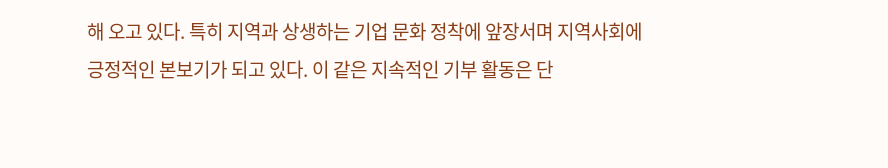해 오고 있다. 특히 지역과 상생하는 기업 문화 정착에 앞장서며 지역사회에 긍정적인 본보기가 되고 있다. 이 같은 지속적인 기부 활동은 단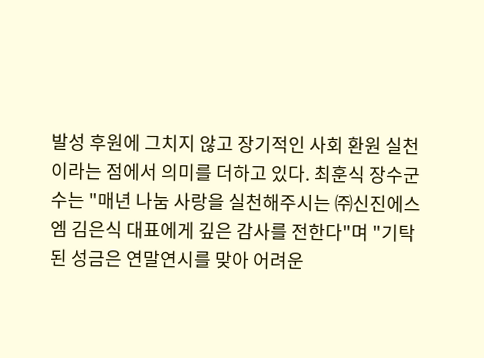발성 후원에 그치지 않고 장기적인 사회 환원 실천이라는 점에서 의미를 더하고 있다. 최훈식 장수군수는 "매년 나눔 사랑을 실천해주시는 ㈜신진에스엠 김은식 대표에게 깊은 감사를 전한다"며 "기탁된 성금은 연말연시를 맞아 어려운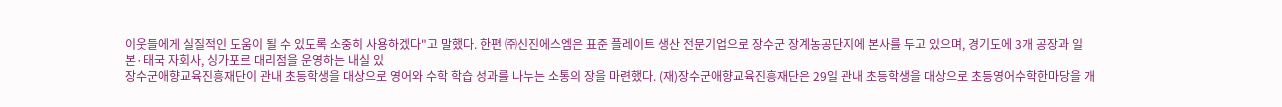이웃들에게 실질적인 도움이 될 수 있도록 소중히 사용하겠다"고 말했다. 한편 ㈜신진에스엠은 표준 플레이트 생산 전문기업으로 장수군 장계농공단지에 본사를 두고 있으며, 경기도에 3개 공장과 일본·태국 자회사, 싱가포르 대리점을 운영하는 내실 있
장수군애향교육진흥재단이 관내 초등학생을 대상으로 영어와 수학 학습 성과를 나누는 소통의 장을 마련했다. (재)장수군애향교육진흥재단은 29일 관내 초등학생을 대상으로 초등영어수학한마당을 개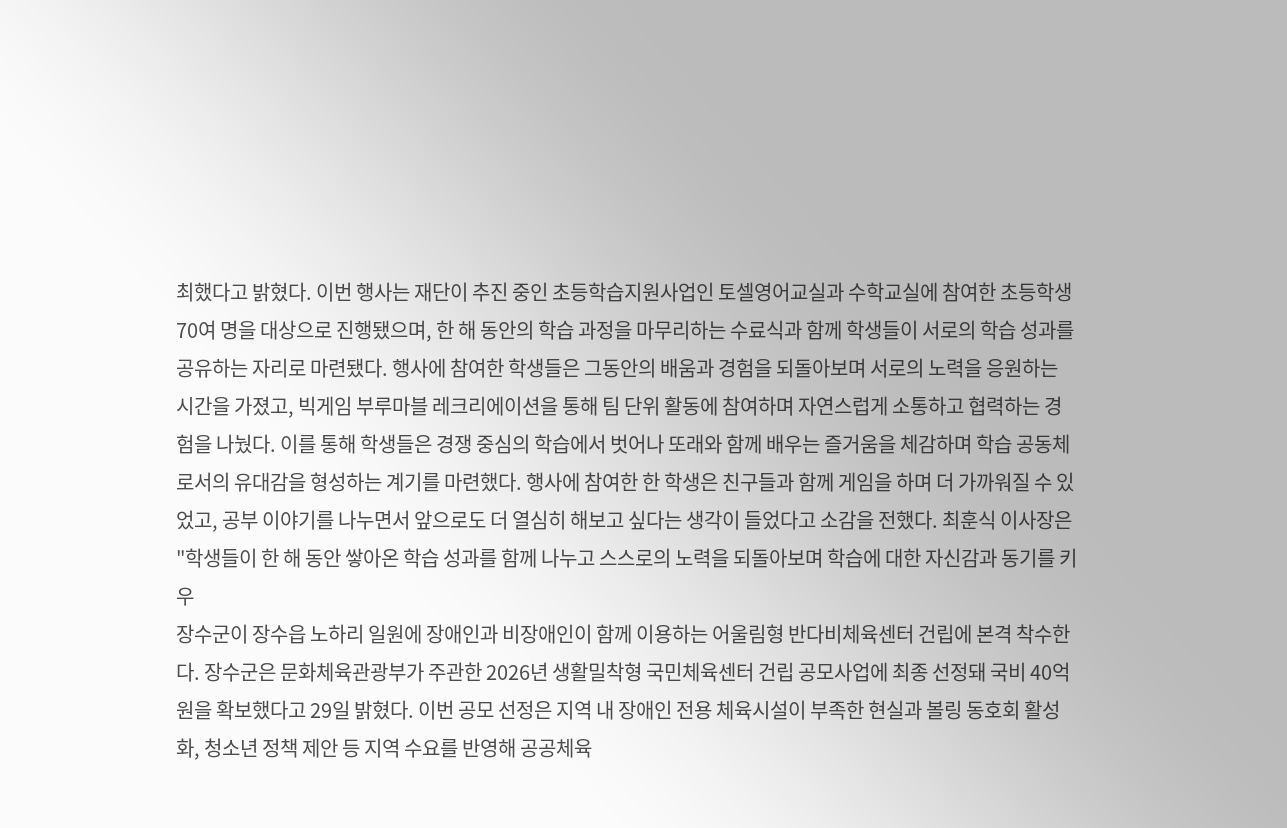최했다고 밝혔다. 이번 행사는 재단이 추진 중인 초등학습지원사업인 토셀영어교실과 수학교실에 참여한 초등학생 70여 명을 대상으로 진행됐으며, 한 해 동안의 학습 과정을 마무리하는 수료식과 함께 학생들이 서로의 학습 성과를 공유하는 자리로 마련됐다. 행사에 참여한 학생들은 그동안의 배움과 경험을 되돌아보며 서로의 노력을 응원하는 시간을 가졌고, 빅게임 부루마블 레크리에이션을 통해 팀 단위 활동에 참여하며 자연스럽게 소통하고 협력하는 경험을 나눴다. 이를 통해 학생들은 경쟁 중심의 학습에서 벗어나 또래와 함께 배우는 즐거움을 체감하며 학습 공동체로서의 유대감을 형성하는 계기를 마련했다. 행사에 참여한 한 학생은 친구들과 함께 게임을 하며 더 가까워질 수 있었고, 공부 이야기를 나누면서 앞으로도 더 열심히 해보고 싶다는 생각이 들었다고 소감을 전했다. 최훈식 이사장은 "학생들이 한 해 동안 쌓아온 학습 성과를 함께 나누고 스스로의 노력을 되돌아보며 학습에 대한 자신감과 동기를 키우
장수군이 장수읍 노하리 일원에 장애인과 비장애인이 함께 이용하는 어울림형 반다비체육센터 건립에 본격 착수한다. 장수군은 문화체육관광부가 주관한 2026년 생활밀착형 국민체육센터 건립 공모사업에 최종 선정돼 국비 40억 원을 확보했다고 29일 밝혔다. 이번 공모 선정은 지역 내 장애인 전용 체육시설이 부족한 현실과 볼링 동호회 활성화, 청소년 정책 제안 등 지역 수요를 반영해 공공체육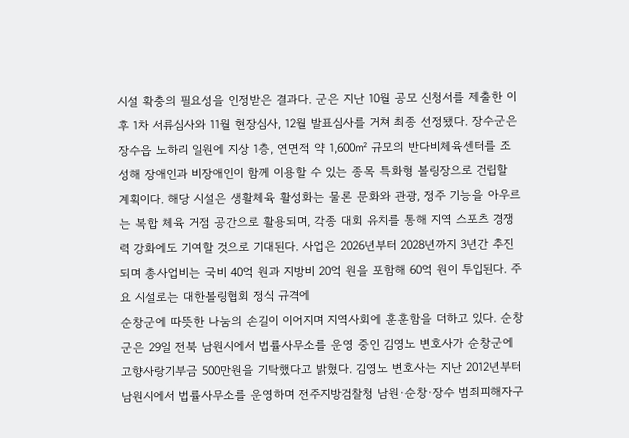시설 확충의 필요성을 인정받은 결과다. 군은 지난 10월 공모 신청서를 제출한 이후 1차 서류심사와 11월 현장심사, 12월 발표심사를 거쳐 최종 선정됐다. 장수군은 장수읍 노하리 일원에 지상 1층, 연면적 약 1,600㎡ 규모의 반다비체육센터를 조성해 장애인과 비장애인이 함께 이용할 수 있는 종목 특화형 볼링장으로 건립할 계획이다. 해당 시설은 생활체육 활성화는 물론 문화와 관광, 정주 기능을 아우르는 복합 체육 거점 공간으로 활용되며, 각종 대회 유치를 통해 지역 스포츠 경쟁력 강화에도 기여할 것으로 기대된다. 사업은 2026년부터 2028년까지 3년간 추진되며 총사업비는 국비 40억 원과 지방비 20억 원을 포함해 60억 원이 투입된다. 주요 시설로는 대한볼링협회 정식 규격에
순창군에 따뜻한 나눔의 손길이 이어지며 지역사회에 훈훈함을 더하고 있다. 순창군은 29일 전북 남원시에서 법률사무소를 운영 중인 김영노 변호사가 순창군에 고향사랑기부금 500만원을 기탁했다고 밝혔다. 김영노 변호사는 지난 2012년부터 남원시에서 법률사무소를 운영하며 전주지방검찰청 남원·순창·장수 범죄피해자구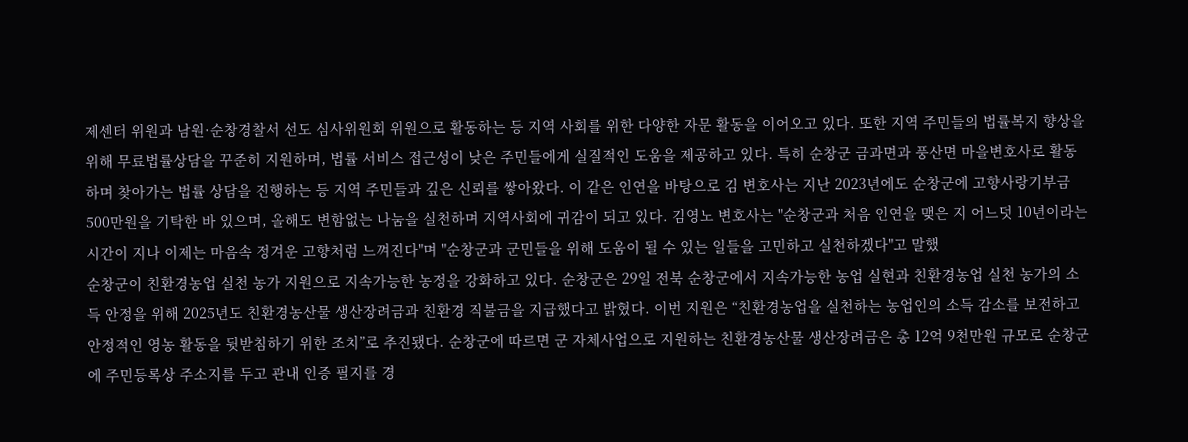제센터 위원과 남원·순창경찰서 선도 심사위원회 위원으로 활동하는 등 지역 사회를 위한 다양한 자문 활동을 이어오고 있다. 또한 지역 주민들의 법률복지 향상을 위해 무료법률상담을 꾸준히 지원하며, 법률 서비스 접근성이 낮은 주민들에게 실질적인 도움을 제공하고 있다. 특히 순창군 금과면과 풍산면 마을변호사로 활동하며 찾아가는 법률 상담을 진행하는 등 지역 주민들과 깊은 신뢰를 쌓아왔다. 이 같은 인연을 바탕으로 김 변호사는 지난 2023년에도 순창군에 고향사랑기부금 500만원을 기탁한 바 있으며, 올해도 변함없는 나눔을 실천하며 지역사회에 귀감이 되고 있다. 김영노 변호사는 "순창군과 처음 인연을 맺은 지 어느덧 10년이라는 시간이 지나 이제는 마음속 정겨운 고향처럼 느껴진다"며 "순창군과 군민들을 위해 도움이 될 수 있는 일들을 고민하고 실천하겠다"고 말했
순창군이 친환경농업 실천 농가 지원으로 지속가능한 농정을 강화하고 있다. 순창군은 29일 전북 순창군에서 지속가능한 농업 실현과 친환경농업 실천 농가의 소득 안정을 위해 2025년도 친환경농산물 생산장려금과 친환경 직불금을 지급했다고 밝혔다. 이번 지원은 “친환경농업을 실천하는 농업인의 소득 감소를 보전하고 안정적인 영농 활동을 뒷받침하기 위한 조치”로 추진됐다. 순창군에 따르면 군 자체사업으로 지원하는 친환경농산물 생산장려금은 총 12억 9천만원 규모로 순창군에 주민등록상 주소지를 두고 관내 인증 필지를 경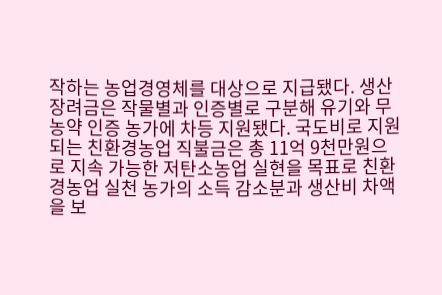작하는 농업경영체를 대상으로 지급됐다. 생산장려금은 작물별과 인증별로 구분해 유기와 무농약 인증 농가에 차등 지원됐다. 국도비로 지원되는 친환경농업 직불금은 총 11억 9천만원으로 지속 가능한 저탄소농업 실현을 목표로 친환경농업 실천 농가의 소득 감소분과 생산비 차액을 보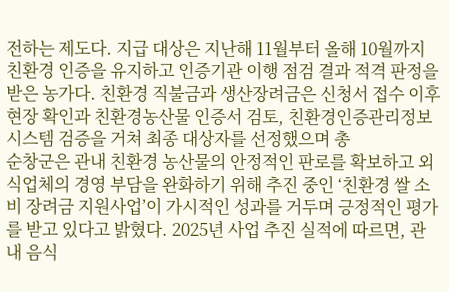전하는 제도다. 지급 대상은 지난해 11월부터 올해 10월까지 친환경 인증을 유지하고 인증기관 이행 점검 결과 적격 판정을 받은 농가다. 친환경 직불금과 생산장려금은 신청서 접수 이후 현장 확인과 친환경농산물 인증서 검토, 친환경인증관리정보시스템 검증을 거쳐 최종 대상자를 선정했으며 총
순창군은 관내 친환경 농산물의 안정적인 판로를 확보하고 외식업체의 경영 부담을 완화하기 위해 추진 중인 ‘친환경 쌀 소비 장려금 지원사업’이 가시적인 성과를 거두며 긍정적인 평가를 받고 있다고 밝혔다. 2025년 사업 추진 실적에 따르면, 관내 음식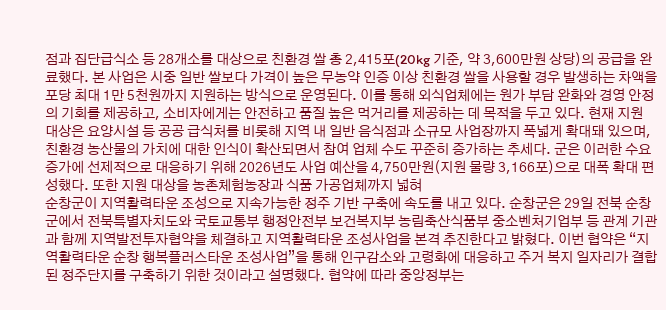점과 집단급식소 등 28개소를 대상으로 친환경 쌀 총 2,415포(20kg 기준, 약 3,600만원 상당)의 공급을 완료했다. 본 사업은 시중 일반 쌀보다 가격이 높은 무농약 인증 이상 친환경 쌀을 사용할 경우 발생하는 차액을 포당 최대 1만 5천원까지 지원하는 방식으로 운영된다. 이를 통해 외식업체에는 원가 부담 완화와 경영 안정의 기회를 제공하고, 소비자에게는 안전하고 품질 높은 먹거리를 제공하는 데 목적을 두고 있다. 현재 지원 대상은 요양시설 등 공공 급식처를 비롯해 지역 내 일반 음식점과 소규모 사업장까지 폭넓게 확대돼 있으며, 친환경 농산물의 가치에 대한 인식이 확산되면서 참여 업체 수도 꾸준히 증가하는 추세다. 군은 이러한 수요 증가에 선제적으로 대응하기 위해 2026년도 사업 예산을 4,750만원(지원 물량 3,166포)으로 대폭 확대 편성했다. 또한 지원 대상을 농촌체험농장과 식품 가공업체까지 넓혀
순창군이 지역활력타운 조성으로 지속가능한 정주 기반 구축에 속도를 내고 있다. 순창군은 29일 전북 순창군에서 전북특별자치도와 국토교통부 행정안전부 보건복지부 농림축산식품부 중소벤처기업부 등 관계 기관과 함께 지역발전투자협약을 체결하고 지역활력타운 조성사업을 본격 추진한다고 밝혔다. 이번 협약은 “지역활력타운 순창 행복플러스타운 조성사업”을 통해 인구감소와 고령화에 대응하고 주거 복지 일자리가 결합된 정주단지를 구축하기 위한 것이라고 설명했다. 협약에 따라 중앙정부는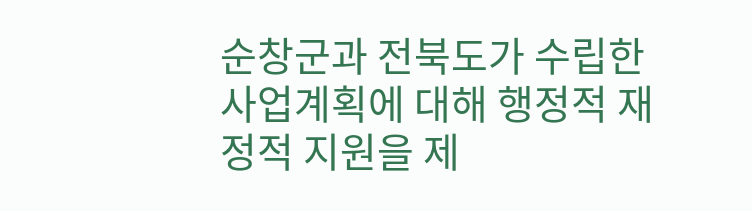순창군과 전북도가 수립한 사업계획에 대해 행정적 재정적 지원을 제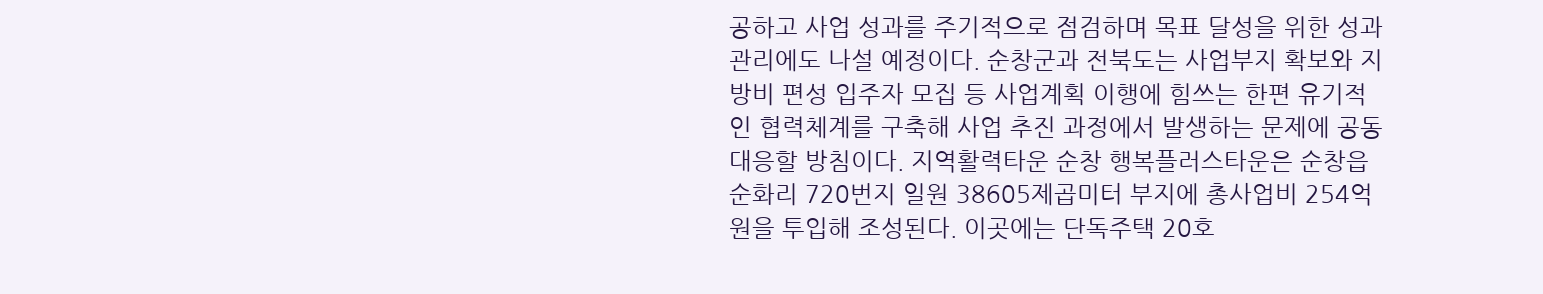공하고 사업 성과를 주기적으로 점검하며 목표 달성을 위한 성과 관리에도 나설 예정이다. 순창군과 전북도는 사업부지 확보와 지방비 편성 입주자 모집 등 사업계획 이행에 힘쓰는 한편 유기적인 협력체계를 구축해 사업 추진 과정에서 발생하는 문제에 공동 대응할 방침이다. 지역활력타운 순창 행복플러스타운은 순창읍 순화리 720번지 일원 38605제곱미터 부지에 총사업비 254억 원을 투입해 조성된다. 이곳에는 단독주택 20호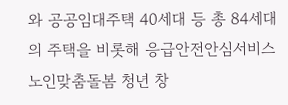와 공공임대주택 40세대 등 총 84세대의 주택을 비롯해 응급안전안심서비스 노인맞춤돌봄 청년 창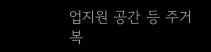업지원 공간 등 주거 복